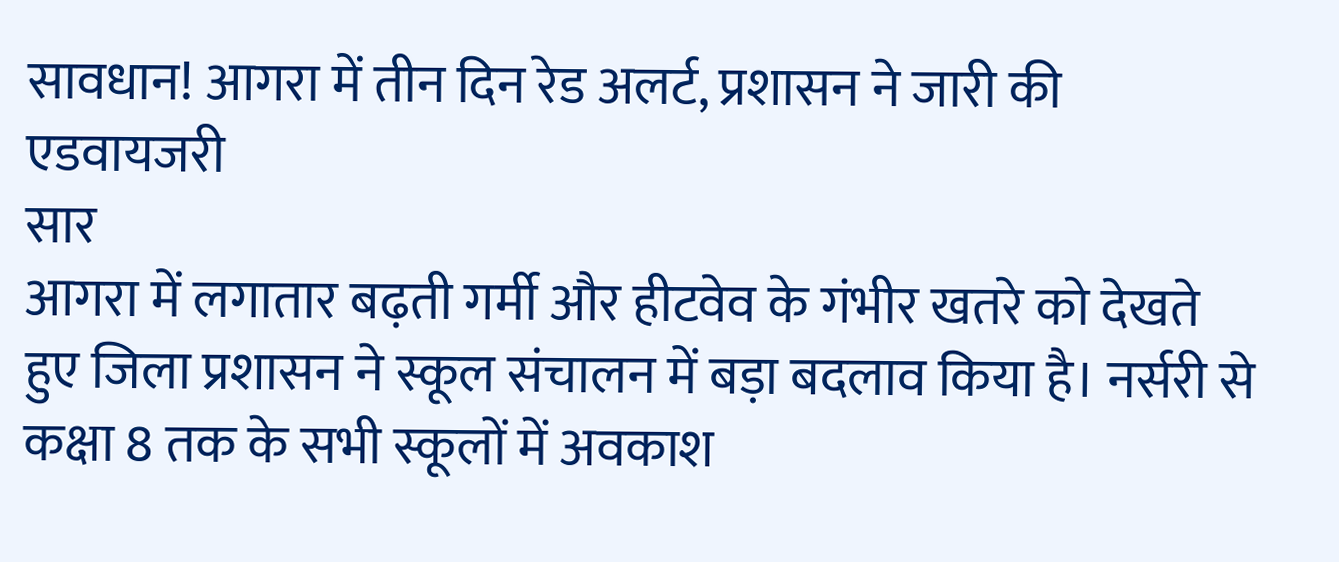सावधान! आगरा में तीन दिन रेड अलर्ट, प्रशासन ने जारी की एडवायजरी
सार
आगरा में लगातार बढ़ती गर्मी और हीटवेव के गंभीर खतरे को देखते हुए जिला प्रशासन ने स्कूल संचालन में बड़ा बदलाव किया है। नर्सरी से कक्षा 8 तक के सभी स्कूलों में अवकाश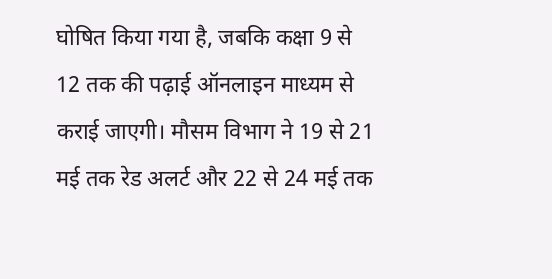घोषित किया गया है, जबकि कक्षा 9 से 12 तक की पढ़ाई ऑनलाइन माध्यम से कराई जाएगी। मौसम विभाग ने 19 से 21 मई तक रेड अलर्ट और 22 से 24 मई तक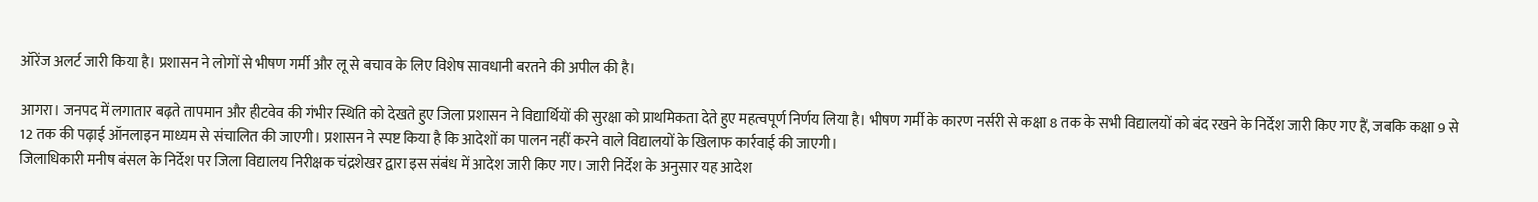ऑरेंज अलर्ट जारी किया है। प्रशासन ने लोगों से भीषण गर्मी और लू से बचाव के लिए विशेष सावधानी बरतने की अपील की है।

आगरा। जनपद में लगातार बढ़ते तापमान और हीटवेव की गंभीर स्थिति को देखते हुए जिला प्रशासन ने विद्यार्थियों की सुरक्षा को प्राथमिकता देते हुए महत्वपूर्ण निर्णय लिया है। भीषण गर्मी के कारण नर्सरी से कक्षा 8 तक के सभी विद्यालयों को बंद रखने के निर्देश जारी किए गए हैं, जबकि कक्षा 9 से 12 तक की पढ़ाई ऑनलाइन माध्यम से संचालित की जाएगी। प्रशासन ने स्पष्ट किया है कि आदेशों का पालन नहीं करने वाले विद्यालयों के खिलाफ कार्रवाई की जाएगी।
जिलाधिकारी मनीष बंसल के निर्देश पर जिला विद्यालय निरीक्षक चंद्रशेखर द्वारा इस संबंध में आदेश जारी किए गए। जारी निर्देश के अनुसार यह आदेश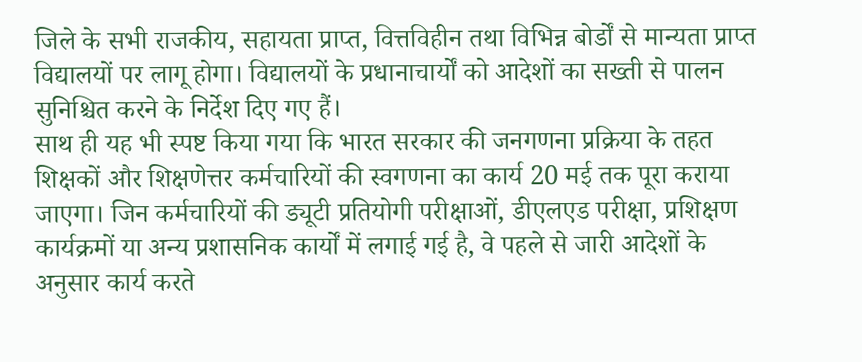जिले के सभी राजकीय, सहायता प्राप्त, वित्तविहीन तथा विभिन्न बोर्डों से मान्यता प्राप्त विद्यालयों पर लागू होगा। विद्यालयों के प्रधानाचार्यों को आदेशों का सख्ती से पालन सुनिश्चित करने के निर्देश दिए गए हैं।
साथ ही यह भी स्पष्ट किया गया कि भारत सरकार की जनगणना प्रक्रिया के तहत शिक्षकों और शिक्षणेत्तर कर्मचारियों की स्वगणना का कार्य 20 मई तक पूरा कराया जाएगा। जिन कर्मचारियों की ड्यूटी प्रतियोगी परीक्षाओं, डीएलएड परीक्षा, प्रशिक्षण कार्यक्रमों या अन्य प्रशासनिक कार्यों में लगाई गई है, वे पहले से जारी आदेशों के अनुसार कार्य करते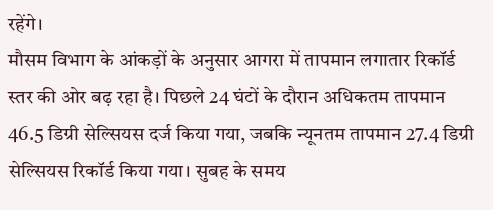रहेंगे।
मौसम विभाग के आंकड़ों के अनुसार आगरा में तापमान लगातार रिकॉर्ड स्तर की ओर बढ़ रहा है। पिछले 24 घंटों के दौरान अधिकतम तापमान 46.5 डिग्री सेल्सियस दर्ज किया गया, जबकि न्यूनतम तापमान 27.4 डिग्री सेल्सियस रिकॉर्ड किया गया। सुबह के समय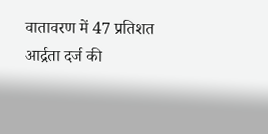वातावरण में 47 प्रतिशत आर्द्रता दर्ज की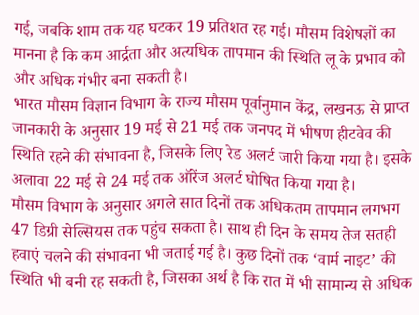गई, जबकि शाम तक यह घटकर 19 प्रतिशत रह गई। मौसम विशेषज्ञों का मानना है कि कम आर्द्रता और अत्यधिक तापमान की स्थिति लू के प्रभाव को और अधिक गंभीर बना सकती है।
भारत मौसम विज्ञान विभाग के राज्य मौसम पूर्वानुमान केंद्र, लखनऊ से प्राप्त जानकारी के अनुसार 19 मई से 21 मई तक जनपद में भीषण हीटवेव की स्थिति रहने की संभावना है, जिसके लिए रेड अलर्ट जारी किया गया है। इसके अलावा 22 मई से 24 मई तक ऑरेंज अलर्ट घोषित किया गया है।
मौसम विभाग के अनुसार अगले सात दिनों तक अधिकतम तापमान लगभग 47 डिग्री सेल्सियस तक पहुंच सकता है। साथ ही दिन के समय तेज सतही हवाएं चलने की संभावना भी जताई गई है। कुछ दिनों तक ‘वार्म नाइट’ की स्थिति भी बनी रह सकती है, जिसका अर्थ है कि रात में भी सामान्य से अधिक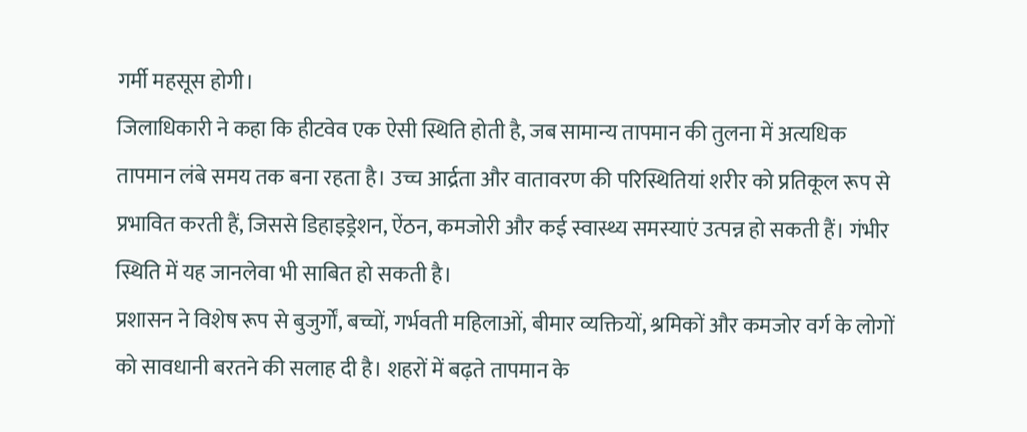गर्मी महसूस होगी।
जिलाधिकारी ने कहा कि हीटवेव एक ऐसी स्थिति होती है, जब सामान्य तापमान की तुलना में अत्यधिक तापमान लंबे समय तक बना रहता है। उच्च आर्द्रता और वातावरण की परिस्थितियां शरीर को प्रतिकूल रूप से प्रभावित करती हैं, जिससे डिहाइड्रेशन, ऐंठन, कमजोरी और कई स्वास्थ्य समस्याएं उत्पन्न हो सकती हैं। गंभीर स्थिति में यह जानलेवा भी साबित हो सकती है।
प्रशासन ने विशेष रूप से बुजुर्गों, बच्चों, गर्भवती महिलाओं, बीमार व्यक्तियों, श्रमिकों और कमजोर वर्ग के लोगों को सावधानी बरतने की सलाह दी है। शहरों में बढ़ते तापमान के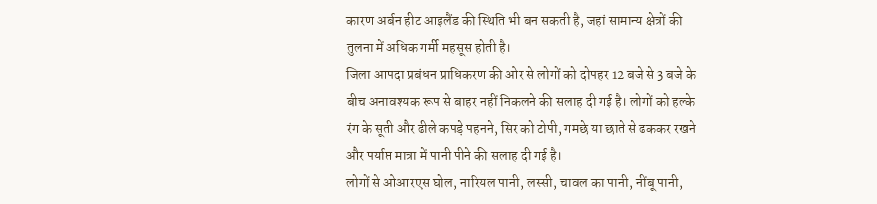कारण अर्बन हीट आइलैंड की स्थिति भी बन सकती है, जहां सामान्य क्षेत्रों की तुलना में अधिक गर्मी महसूस होती है।
जिला आपदा प्रबंधन प्राधिकरण की ओर से लोगों को दोपहर 12 बजे से 3 बजे के बीच अनावश्यक रूप से बाहर नहीं निकलने की सलाह दी गई है। लोगों को हल्के रंग के सूती और ढीले कपड़े पहनने, सिर को टोपी, गमछे या छाते से ढककर रखने और पर्याप्त मात्रा में पानी पीने की सलाह दी गई है।
लोगों से ओआरएस घोल, नारियल पानी, लस्सी, चावल का पानी, नींबू पानी,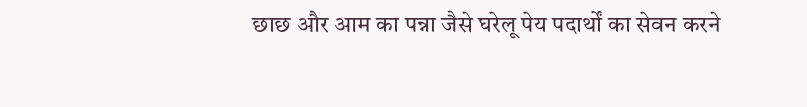छाछ और आम का पन्ना जैसे घरेलू पेय पदार्थों का सेवन करने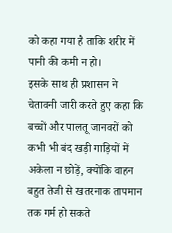को कहा गया है ताकि शरीर में पानी की कमी न हो।
इसके साथ ही प्रशासन ने चेतावनी जारी करते हुए कहा कि बच्चों और पालतू जानवरों को कभी भी बंद खड़ी गाड़ियों में अकेला न छोड़ें, क्योंकि वाहन बहुत तेजी से खतरनाक तापमान तक गर्म हो सकते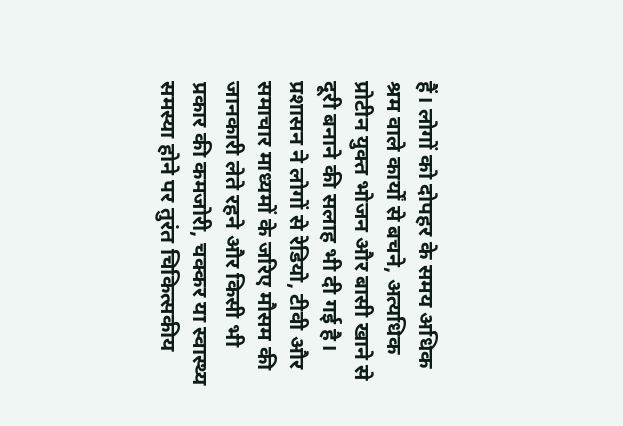हैं। लोगों को दोपहर के समय अधिक श्रम वाले कार्यों से बचने, अत्यधिक प्रोटीन युक्त भोजन और बासी खाने से दूरी बनाने की सलाह भी दी गई है।
प्रशासन ने लोगों से रेडियो, टीवी और समाचार माध्यमों के जरिए मौसम की जानकारी लेते रहने और किसी भी प्रकार की कमजोरी, चक्कर या स्वास्थ्य समस्या होने पर तुरंत चिकित्सकीय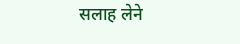सलाह लेने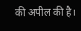की अपील की है।